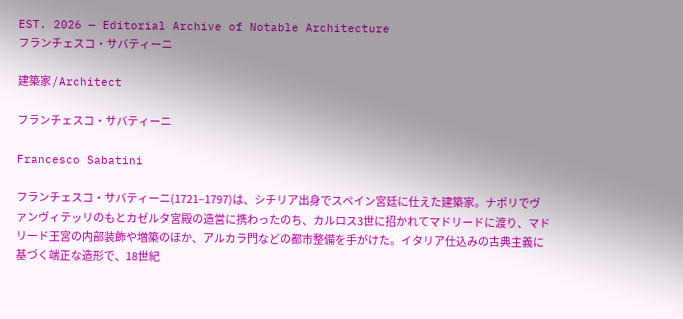EST. 2026 — Editorial Archive of Notable Architecture
フランチェスコ・サバティーニ

建築家 / Architect

フランチェスコ・サバティーニ

Francesco Sabatini

フランチェスコ・サバティーニ(1721–1797)は、シチリア出身でスペイン宮廷に仕えた建築家。ナポリでヴァンヴィテッリのもとカゼルタ宮殿の造営に携わったのち、カルロス3世に招かれてマドリードに渡り、マドリード王宮の内部装飾や増築のほか、アルカラ門などの都市整備を手がけた。イタリア仕込みの古典主義に基づく端正な造形で、18世紀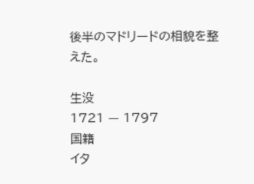後半のマドリードの相貌を整えた。

生没
1721 — 1797
国籍
イタ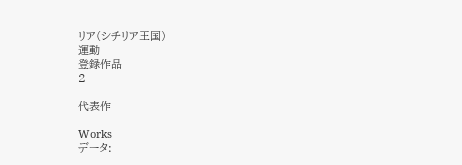リア(シチリア王国)
運動
登録作品
2

代表作

Works
データ: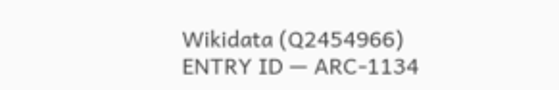Wikidata (Q2454966)
ENTRY ID — ARC-1134